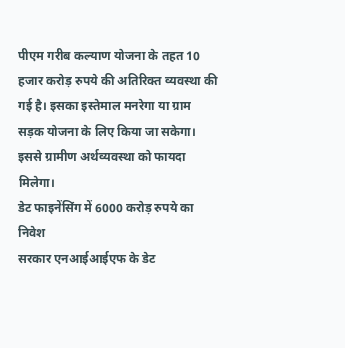पीएम गरीब कल्याण योजना के तहत 10 हजार करोड़ रुपये की अतिरिक्त व्यवस्था की गई है। इसका इस्तेमाल मनरेगा या ग्राम सड़क योजना के लिए किया जा सकेगा। इससे ग्रामीण अर्थव्यवस्था को फायदा मिलेगा।
डेट फाइनेंसिंग में 6000 करोड़ रुपये का निवेश
सरकार एनआईआईएफ के डेट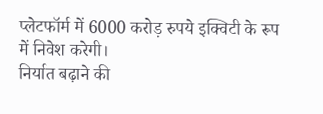प्लेटफॉर्म में 6000 करोड़ रुपये इक्विटी के रूप में निवेश करेगी।
निर्यात बढ़ाने की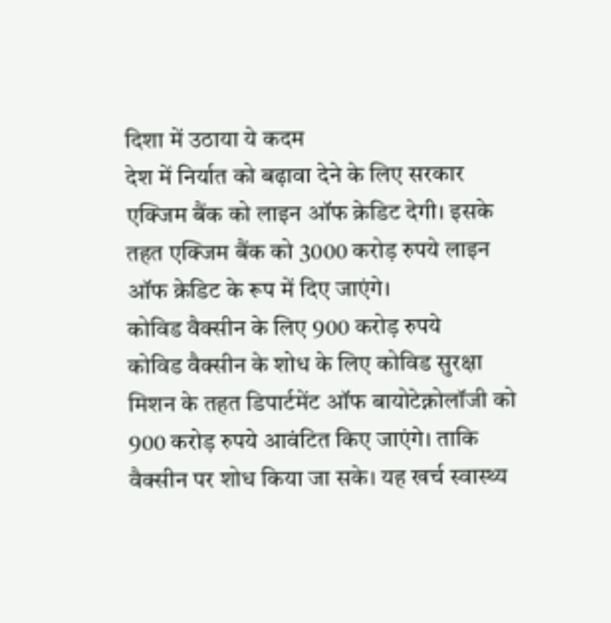दिशा में उठाया ये कदम
देश में निर्यात को बढ़ावा देने के लिए सरकार एक्जिम बैंक को लाइन ऑफ क्रेडिट देगी। इसके तहत एक्जिम बैंक को 3000 करोड़ रुपये लाइन ऑफ क्रेडिट के रूप में दिए जाएंगे।
कोविड वैक्सीन के लिए 900 करोड़ रुपये
कोविड वैक्सीन के शोध के लिए कोविड सुरक्षा मिशन के तहत डिपार्टमेंट ऑफ बायोटेक्नोलॉजी को 900 करोड़ रुपये आवंटित किए जाएंगे। ताकि वैक्सीन पर शोध किया जा सके। यह खर्च स्वास्थ्य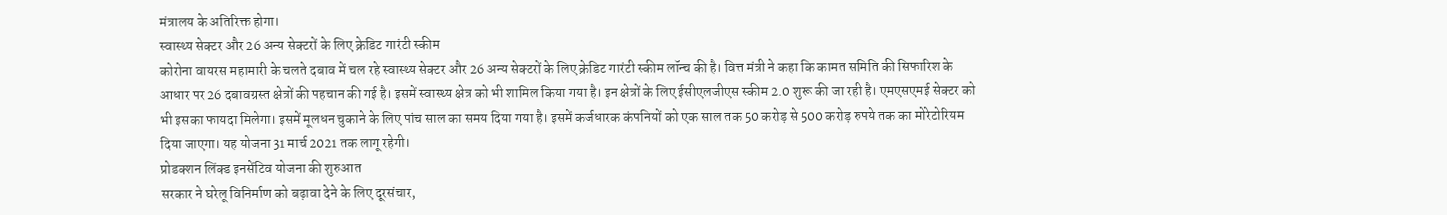मंत्रालय के अतिरिक्त होगा।
स्वास्थ्य सेक्टर और 26 अन्य सेक्टरों के लिए क्रेडिट गारंटी स्कीम
कोरोना वायरस महामारी के चलते दबाव में चल रहे स्वास्थ्य सेक्टर और 26 अन्य सेक्टरों के लिए क्रेडिट गारंटी स्कीम लॉन्च की है। वित्त मंत्री ने कहा कि कामत समिति की सिफारिश के आधार पर 26 दबावग्रस्त क्षेत्रों की पहचान की गई है। इसमें स्वास्थ्य क्षेत्र को भी शामिल किया गया है। इन क्षेत्रों के लिए ईसीएलजीएस स्कीम 2.0 शुरू की जा रही है। एमएसएमई सेक्टर को भी इसका फायदा मिलेगा। इसमें मूलधन चुकाने के लिए पांच साल का समय दिया गया है। इसमें कर्जधारक कंपनियों को एक साल तक 50 करोड़ से 500 करोड़ रुपये तक का मोरेटोरियम दिया जाएगा। यह योजना 31 मार्च 2021 तक लागू रहेगी।
प्रोडक्शन लिंक्ड इनसेंटिव योजना की शुरुआत
सरकार ने घरेलू विनिर्माण को बढ़ावा देने के लिए दूरसंचार,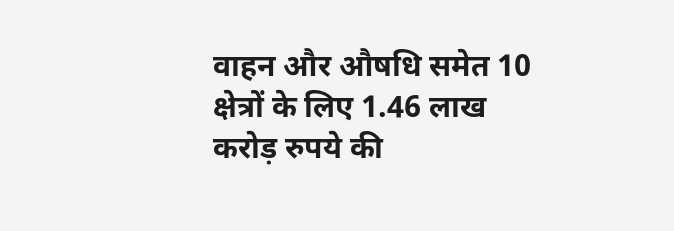वाहन और औषधि समेत 10 क्षेत्रों के लिए 1.46 लाख करोड़ रुपये की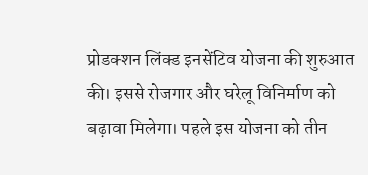प्रोडक्शन लिंक्ड इनसेंटिव योजना की शुरुआत की। इससे रोजगार और घरेलू विनिर्माण को बढ़ावा मिलेगा। पहले इस योजना को तीन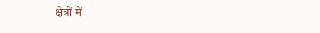क्षेत्रों में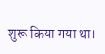शुरू किया गया था।